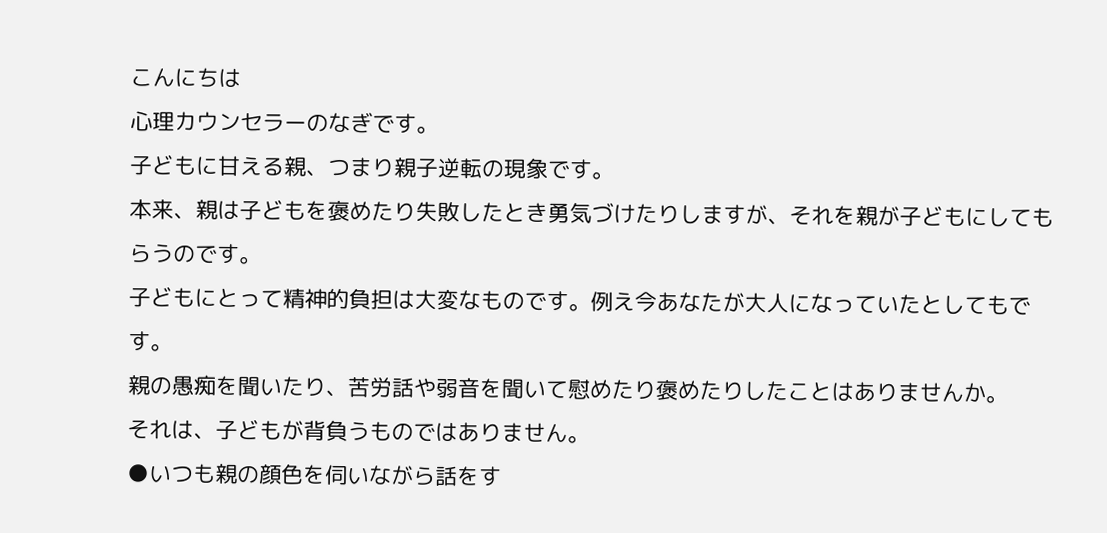こんにちは
心理カウンセラーのなぎです。
子どもに甘える親、つまり親子逆転の現象です。
本来、親は子どもを褒めたり失敗したとき勇気づけたりしますが、それを親が子どもにしてもらうのです。
子どもにとって精神的負担は大変なものです。例え今あなたが大人になっていたとしてもです。
親の愚痴を聞いたり、苦労話や弱音を聞いて慰めたり褒めたりしたことはありませんか。
それは、子どもが背負うものではありません。
●いつも親の顔色を伺いながら話をす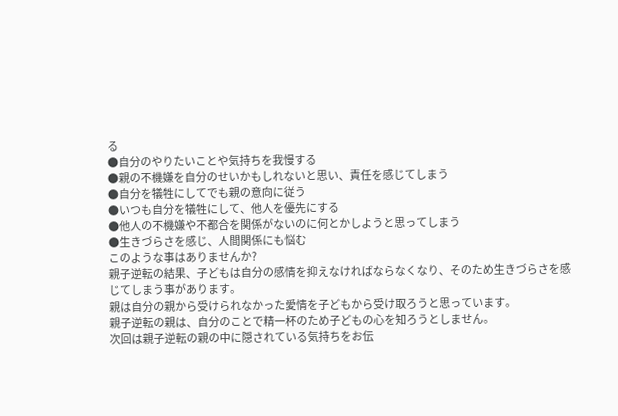る
●自分のやりたいことや気持ちを我慢する
●親の不機嫌を自分のせいかもしれないと思い、責任を感じてしまう
●自分を犠牲にしてでも親の意向に従う
●いつも自分を犠牲にして、他人を優先にする
●他人の不機嫌や不都合を関係がないのに何とかしようと思ってしまう
●生きづらさを感じ、人間関係にも悩む
このような事はありませんか?
親子逆転の結果、子どもは自分の感情を抑えなければならなくなり、そのため生きづらさを感じてしまう事があります。
親は自分の親から受けられなかった愛情を子どもから受け取ろうと思っています。
親子逆転の親は、自分のことで精一杯のため子どもの心を知ろうとしません。
次回は親子逆転の親の中に隠されている気持ちをお伝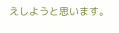えしようと思います。